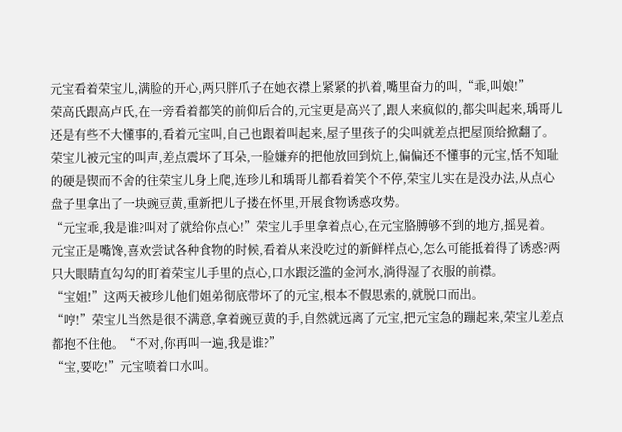元宝看着荣宝儿,满脸的开心,两只胖爪子在她衣襟上紧紧的扒着,嘴里奋力的叫,“乖,叫娘!”
荣高氏跟高卢氏,在一旁看着都笑的前仰后合的,元宝更是高兴了,跟人来疯似的,都尖叫起来,瑀哥儿还是有些不大懂事的,看着元宝叫,自己也跟着叫起来,屋子里孩子的尖叫就差点把屋顶给掀翻了。
荣宝儿被元宝的叫声,差点震坏了耳朵,一脸嫌弃的把他放回到炕上,偏偏还不懂事的元宝,恬不知耻的硬是锲而不舍的往荣宝儿身上爬,连珍儿和瑀哥儿都看着笑个不停,荣宝儿实在是没办法,从点心盘子里拿出了一块豌豆黄,重新把儿子搂在怀里,开展食物诱惑攻势。
“元宝乖,我是谁?叫对了就给你点心!”荣宝儿手里拿着点心,在元宝胳膊够不到的地方,摇晃着。
元宝正是嘴馋,喜欢尝试各种食物的时候,看着从来没吃过的新鲜样点心,怎么可能抵着得了诱惑?两只大眼睛直勾勾的盯着荣宝儿手里的点心,口水跟泛滥的金河水,淌得湿了衣服的前襟。
“宝姐!”这两天被珍儿他们姐弟彻底带坏了的元宝,根本不假思索的,就脱口而出。
“哼!”荣宝儿当然是很不满意,拿着豌豆黄的手,自然就远离了元宝,把元宝急的蹦起来,荣宝儿差点都抱不住他。“不对,你再叫一遍,我是谁?”
“宝,要吃!”元宝喷着口水叫。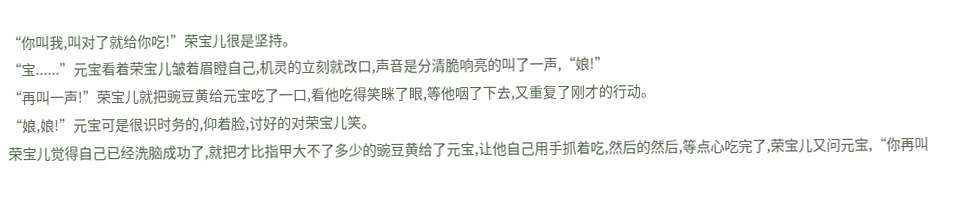“你叫我,叫对了就给你吃!”荣宝儿很是坚持。
“宝......”元宝看着荣宝儿皱着眉瞪自己,机灵的立刻就改口,声音是分清脆响亮的叫了一声,“娘!”
“再叫一声!”荣宝儿就把豌豆黄给元宝吃了一口,看他吃得笑眯了眼,等他咽了下去,又重复了刚才的行动。
“娘,娘!”元宝可是很识时务的,仰着脸,讨好的对荣宝儿笑。
荣宝儿觉得自己已经洗脑成功了,就把才比指甲大不了多少的豌豆黄给了元宝,让他自己用手抓着吃,然后的然后,等点心吃完了,荣宝儿又问元宝,“你再叫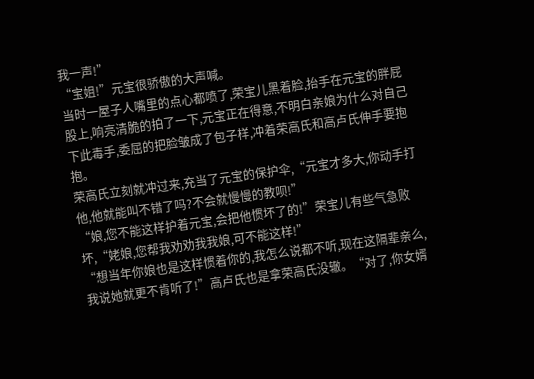我一声!”
“宝姐!”元宝很骄傲的大声喊。
当时一屋子人嘴里的点心都喷了,荣宝儿黑着脸,抬手在元宝的胖屁股上,响亮清脆的拍了一下,元宝正在得意,不明白亲娘为什么对自己下此毒手,委屈的把脸皱成了包子样,冲着荣高氏和高卢氏伸手要抱抱。
荣高氏立刻就冲过来,充当了元宝的保护伞,“元宝才多大,你动手打他,他就能叫不错了吗?不会就慢慢的教呗!”
“娘,您不能这样护着元宝,会把他惯坏了的!”荣宝儿有些气急败坏,“姥娘,您帮我劝劝我我娘,可不能这样!”
“想当年你娘也是这样惯着你的,我怎么说都不听,现在这隔辈亲么,我说她就更不肯听了!”高卢氏也是拿荣高氏没辙。“对了,你女婿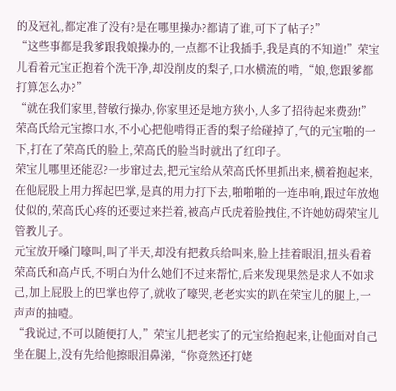的及冠礼,都定准了没有?是在哪里操办?都请了谁,可下了帖子?”
“这些事都是我爹跟我娘操办的,一点都不让我插手,我是真的不知道!”荣宝儿看着元宝正抱着个洗干净,却没削皮的梨子,口水横流的啃,“娘,您跟爹都打算怎么办?”
“就在我们家里,替敏行操办,你家里还是地方狭小,人多了招待起来费劲!”荣高氏给元宝擦口水,不小心把他啃得正香的梨子给碰掉了,气的元宝啪的一下,打在了荣高氏的脸上,荣高氏的脸当时就出了红印子。
荣宝儿哪里还能忍?一步窜过去,把元宝给从荣高氏怀里抓出来,横着抱起来,在他屁股上用力挥起巴掌,是真的用力打下去,啪啪啪的一连串响,跟过年放炮仗似的,荣高氏心疼的还要过来拦着,被高卢氏虎着脸拽住,不许她妨碍荣宝儿管教儿子。
元宝放开嗓门嚎叫,叫了半天,却没有把救兵给叫来,脸上挂着眼泪,扭头看着荣高氏和高卢氏,不明白为什么她们不过来帮忙,后来发现果然是求人不如求己,加上屁股上的巴掌也停了,就收了嚎哭,老老实实的趴在荣宝儿的腿上,一声声的抽噎。
“我说过,不可以随便打人,”荣宝儿把老实了的元宝给抱起来,让他面对自己坐在腿上,没有先给他擦眼泪鼻涕,“你竟然还打姥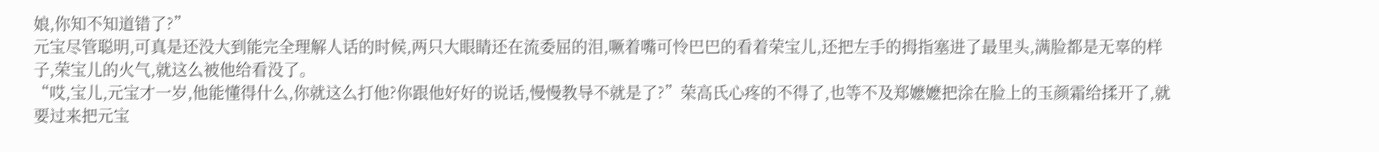娘,你知不知道错了?”
元宝尽管聪明,可真是还没大到能完全理解人话的时候,两只大眼睛还在流委屈的泪,噘着嘴可怜巴巴的看着荣宝儿,还把左手的拇指塞进了最里头,满脸都是无辜的样子,荣宝儿的火气,就这么被他给看没了。
“哎,宝儿,元宝才一岁,他能懂得什么,你就这么打他?你跟他好好的说话,慢慢教导不就是了?”荣高氏心疼的不得了,也等不及郑嬷嬷把涂在脸上的玉颜霜给揉开了,就要过来把元宝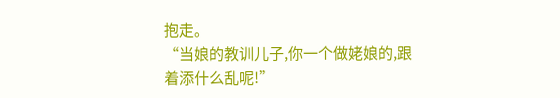抱走。
“当娘的教训儿子,你一个做姥娘的,跟着添什么乱呢!”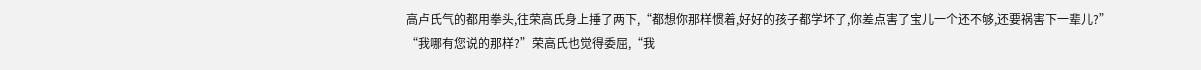高卢氏气的都用拳头,往荣高氏身上捶了两下,“都想你那样惯着,好好的孩子都学坏了,你差点害了宝儿一个还不够,还要祸害下一辈儿?”
“我哪有您说的那样?”荣高氏也觉得委屈,“我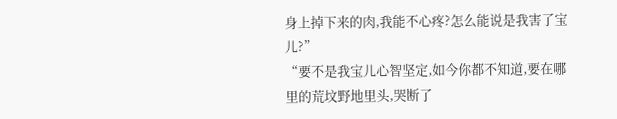身上掉下来的肉,我能不心疼?怎么能说是我害了宝儿?”
“要不是我宝儿心智坚定,如今你都不知道,要在哪里的荒坟野地里头,哭断了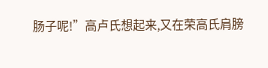肠子呢!”高卢氏想起来,又在荣高氏肩膀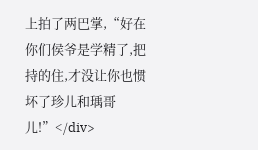上拍了两巴掌,“好在你们侯爷是学精了,把持的住,才没让你也惯坏了珍儿和瑀哥儿!”</div>